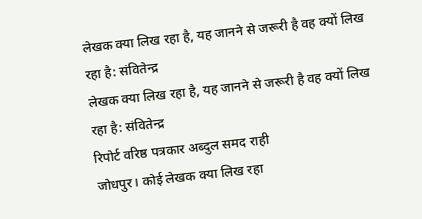लेखक क्या लिख रहा है, यह जानने से जरूरी है वह क्यों लिख रहा है: संवितेन्द्र
लेखक क्या लिख रहा है, यह जानने से जरूरी है वह क्यों लिख रहा है: संवितेन्द्र
रिपोर्ट वरिष्ठ पत्रकार अब्दुल समद राही
जोधपुर। कोई लेखक क्या लिख रहा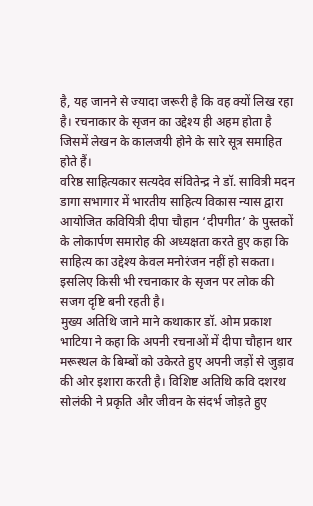है, यह जानने से ज्यादा जरूरी है कि वह क्यों लिख रहा है। रचनाकार के सृजन का उद्देश्य ही अहम होता है जिसमें लेखन के कालजयी होने के सारे सूत्र समाहित होते हैं।
वरिष्ठ साहित्यकार सत्यदेव संवितेन्द्र ने डॉ. सावित्री मदन डागा सभागार में भारतीय साहित्य विकास न्यास द्वारा आयोजित कवियित्री दीपा चौहान ‘दीपगीत’ के पुस्तकों के लोकार्पण समारोह की अध्यक्षता करते हुए कहा कि साहित्य का उद्देश्य केवल मनोरंजन नहीं हो सकता। इसलिए किसी भी रचनाकार के सृजन पर लोक की सजग दृष्टि बनी रहती है।
मुख्य अतिथि जाने माने कथाकार डॉ. ओम प्रकाश भाटिया ने कहा कि अपनी रचनाओं में दीपा चौहान थार मरूस्थल के बिम्बों को उकेरते हुए अपनी जड़ों से जुड़ाव की ओर इशारा करती है। विशिष्ट अतिथि कवि दशरथ सोलंकी ने प्रकृति और जीवन के संदर्भ जोड़ते हुए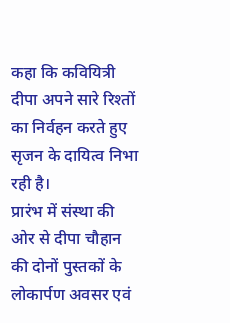कहा कि कवियित्री दीपा अपने सारे रिश्तों का निर्वहन करते हुए सृजन के दायित्व निभा रही है।
प्रारंभ में संस्था की ओर से दीपा चौहान की दोनों पुस्तकों के लोकार्पण अवसर एवं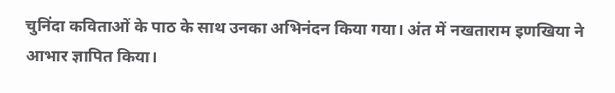चुनिंदा कविताओं के पाठ के साथ उनका अभिनंदन किया गया। अंत में नखताराम इणखिया ने आभार ज्ञापित किया।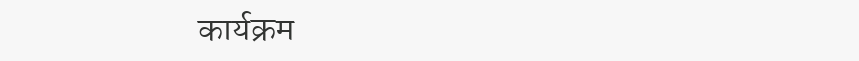कार्यक्रम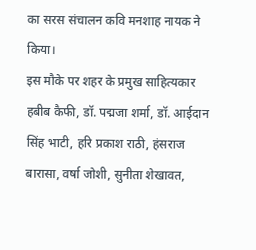का सरस संचालन कवि मनशाह नायक ने किया।
इस मौके पर शहर के प्रमुख साहित्यकार हबीब कैफी, डॉ. पद्मजा शर्मा, डॉ. आईदान सिंह भाटी, हरि प्रकाश राठी, हंसराज बारासा, वर्षा जोशी, सुनीता शेखावत,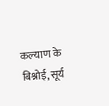कल्याण के बिश्नोई, सूर्य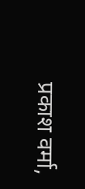प्रकाश वर्मा,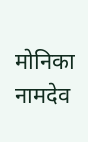मोनिका नामदेव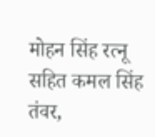मोहन सिंह रत्नू सहित कमल सिंह तंवर,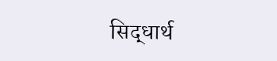सिद्धार्थ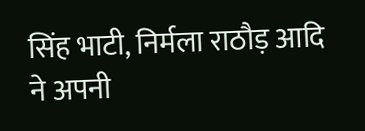सिंह भाटी, निर्मला राठौड़ आदि ने अपनी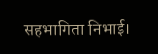सहभागिता निभाई।